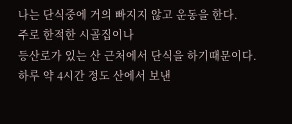나는 단식중에 거의 빠지지 않고 운동을 한다.
주로 한적한 시골집이나
등산로가 있는 산 근처에서 단식을 하기때문이다.
하루 약 4시간 정도 산에서 보낸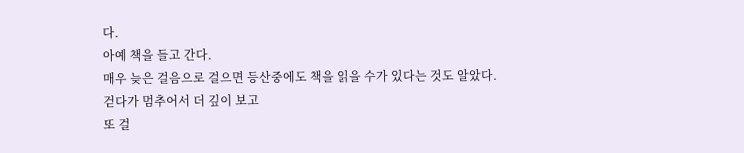다.
아예 책을 들고 간다.
매우 늦은 걸음으로 걸으면 등산중에도 책을 읽을 수가 있다는 것도 알았다.
걷다가 멈추어서 더 깊이 보고
또 걸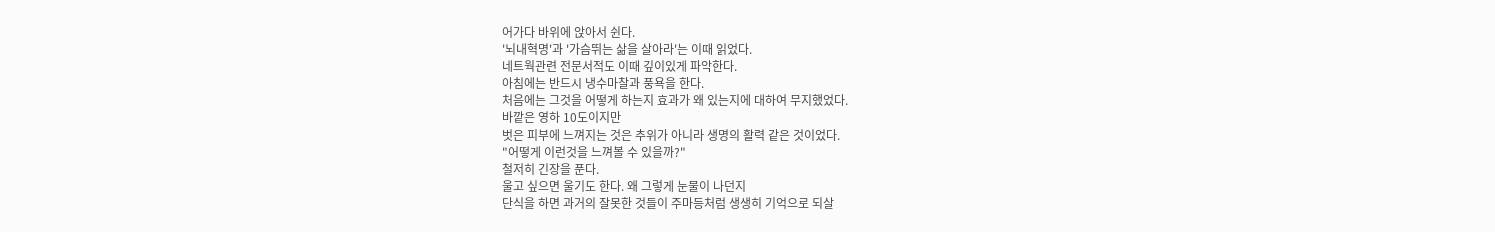어가다 바위에 앉아서 쉰다.
'뇌내혁명'과 '가슴뛰는 삶을 살아라'는 이때 읽었다.
네트웍관련 전문서적도 이때 깊이있게 파악한다.
아침에는 반드시 냉수마찰과 풍욕을 한다.
처음에는 그것을 어떻게 하는지 효과가 왜 있는지에 대하여 무지했었다.
바깥은 영하 10도이지만
벗은 피부에 느껴지는 것은 추위가 아니라 생명의 활력 같은 것이었다.
"어떻게 이런것을 느껴볼 수 있을까?"
철저히 긴장을 푼다.
울고 싶으면 울기도 한다. 왜 그렇게 눈물이 나던지
단식을 하면 과거의 잘못한 것들이 주마등처럼 생생히 기억으로 되살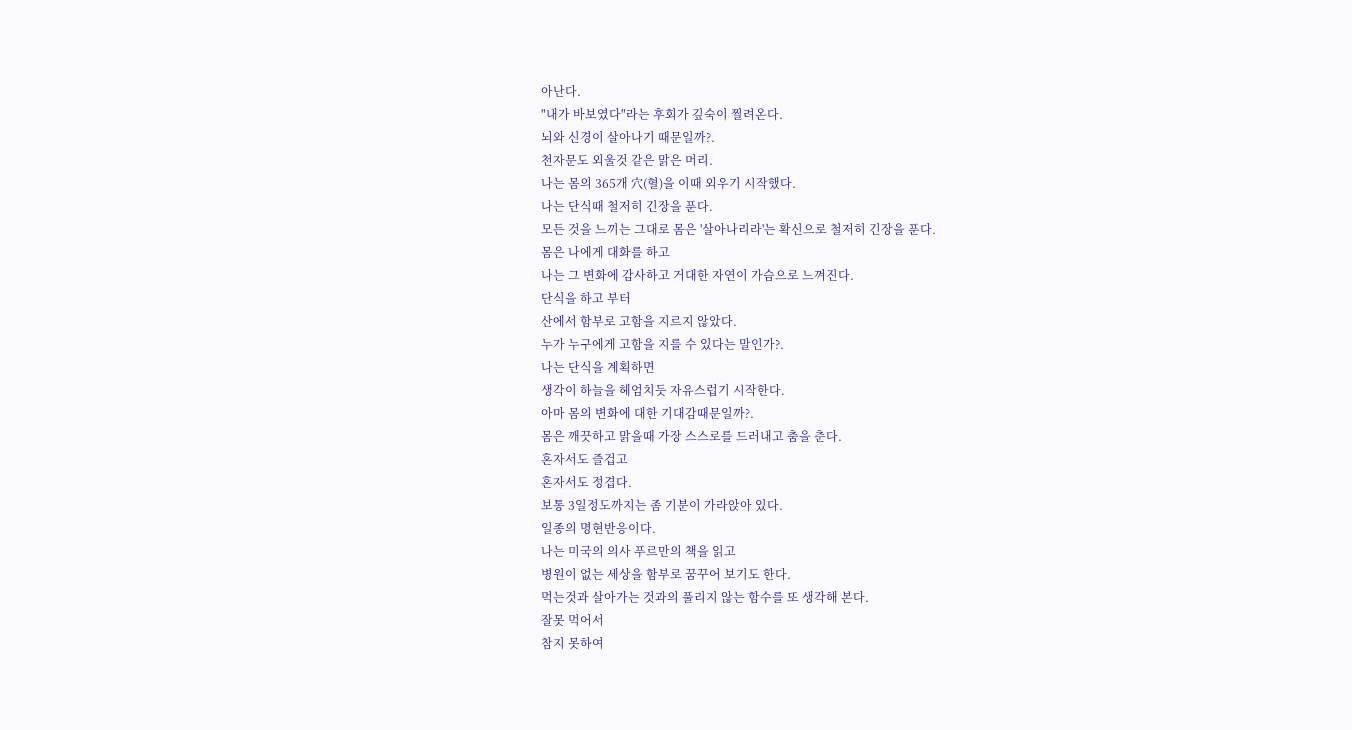아난다.
"내가 바보였다"라는 후회가 깊숙이 찔려온다.
뇌와 신경이 살아나기 때문일까?.
천자문도 외울것 같은 맑은 머리.
나는 몸의 365개 穴(혈)을 이때 외우기 시작했다.
나는 단식때 철저히 긴장을 푼다.
모든 것을 느끼는 그대로 몸은 '살아나리라'는 확신으로 철저히 긴장을 푼다.
몸은 나에게 대화를 하고
나는 그 변화에 감사하고 거대한 자연이 가슴으로 느껴진다.
단식을 하고 부터
산에서 함부로 고함을 지르지 않았다.
누가 누구에게 고함을 지를 수 있다는 말인가?.
나는 단식을 계획하면
생각이 하늘을 헤엄치듯 자유스럽기 시작한다.
아마 몸의 변화에 대한 기대감때문일까?.
몸은 깨끗하고 맑을때 가장 스스로를 드러내고 춤을 춘다.
혼자서도 즐겁고
혼자서도 정겹다.
보통 3일정도까지는 좀 기분이 가라앉아 있다.
일종의 명현반응이다.
나는 미국의 의사 푸르만의 책을 읽고
병원이 없는 세상을 함부로 꿈꾸어 보기도 한다.
먹는것과 살아가는 것과의 풀리지 않는 함수를 또 생각해 본다.
잘못 먹어서
참지 못하여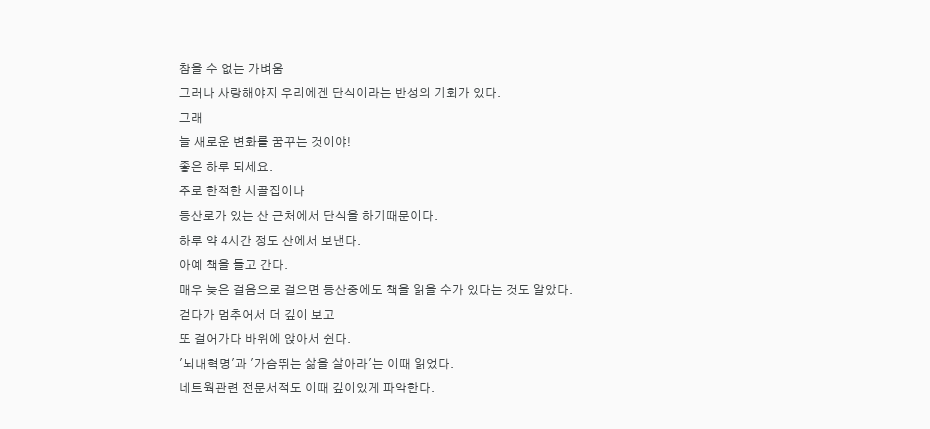참을 수 없는 가벼움
그러나 사랑해야지 우리에겐 단식이라는 반성의 기회가 있다.
그래
늘 새로운 변화를 꿈꾸는 것이야!
좋은 하루 되세요.
주로 한적한 시골집이나
등산로가 있는 산 근처에서 단식을 하기때문이다.
하루 약 4시간 정도 산에서 보낸다.
아예 책을 들고 간다.
매우 늦은 걸음으로 걸으면 등산중에도 책을 읽을 수가 있다는 것도 알았다.
걷다가 멈추어서 더 깊이 보고
또 걸어가다 바위에 앉아서 쉰다.
'뇌내혁명'과 '가슴뛰는 삶을 살아라'는 이때 읽었다.
네트웍관련 전문서적도 이때 깊이있게 파악한다.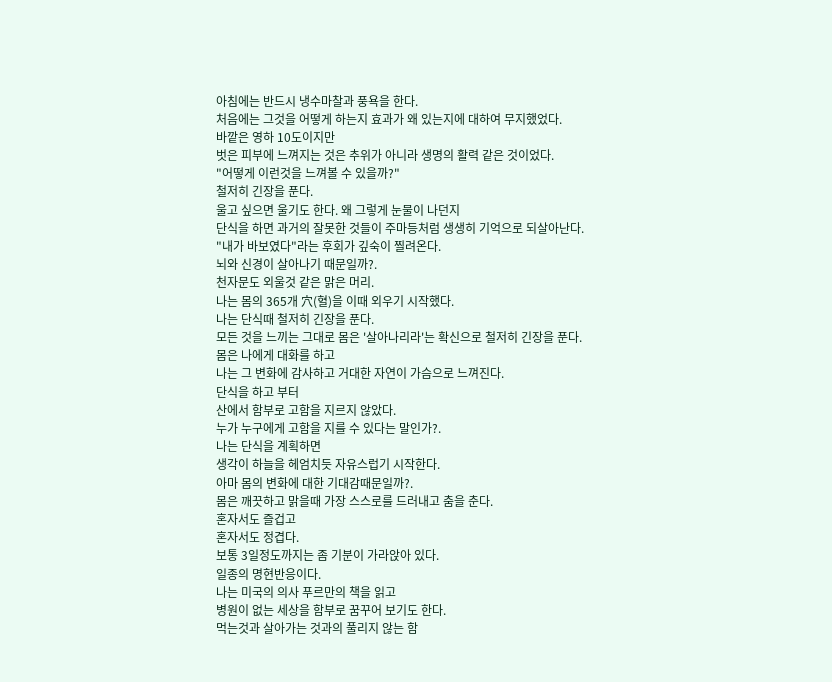아침에는 반드시 냉수마찰과 풍욕을 한다.
처음에는 그것을 어떻게 하는지 효과가 왜 있는지에 대하여 무지했었다.
바깥은 영하 10도이지만
벗은 피부에 느껴지는 것은 추위가 아니라 생명의 활력 같은 것이었다.
"어떻게 이런것을 느껴볼 수 있을까?"
철저히 긴장을 푼다.
울고 싶으면 울기도 한다. 왜 그렇게 눈물이 나던지
단식을 하면 과거의 잘못한 것들이 주마등처럼 생생히 기억으로 되살아난다.
"내가 바보였다"라는 후회가 깊숙이 찔려온다.
뇌와 신경이 살아나기 때문일까?.
천자문도 외울것 같은 맑은 머리.
나는 몸의 365개 穴(혈)을 이때 외우기 시작했다.
나는 단식때 철저히 긴장을 푼다.
모든 것을 느끼는 그대로 몸은 '살아나리라'는 확신으로 철저히 긴장을 푼다.
몸은 나에게 대화를 하고
나는 그 변화에 감사하고 거대한 자연이 가슴으로 느껴진다.
단식을 하고 부터
산에서 함부로 고함을 지르지 않았다.
누가 누구에게 고함을 지를 수 있다는 말인가?.
나는 단식을 계획하면
생각이 하늘을 헤엄치듯 자유스럽기 시작한다.
아마 몸의 변화에 대한 기대감때문일까?.
몸은 깨끗하고 맑을때 가장 스스로를 드러내고 춤을 춘다.
혼자서도 즐겁고
혼자서도 정겹다.
보통 3일정도까지는 좀 기분이 가라앉아 있다.
일종의 명현반응이다.
나는 미국의 의사 푸르만의 책을 읽고
병원이 없는 세상을 함부로 꿈꾸어 보기도 한다.
먹는것과 살아가는 것과의 풀리지 않는 함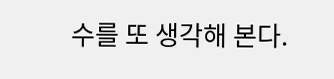수를 또 생각해 본다.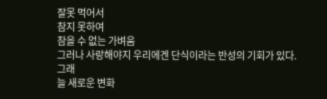잘못 먹어서
참지 못하여
참을 수 없는 가벼움
그러나 사랑해야지 우리에겐 단식이라는 반성의 기회가 있다.
그래
늘 새로운 변화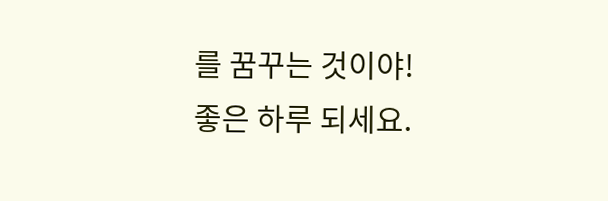를 꿈꾸는 것이야!
좋은 하루 되세요.